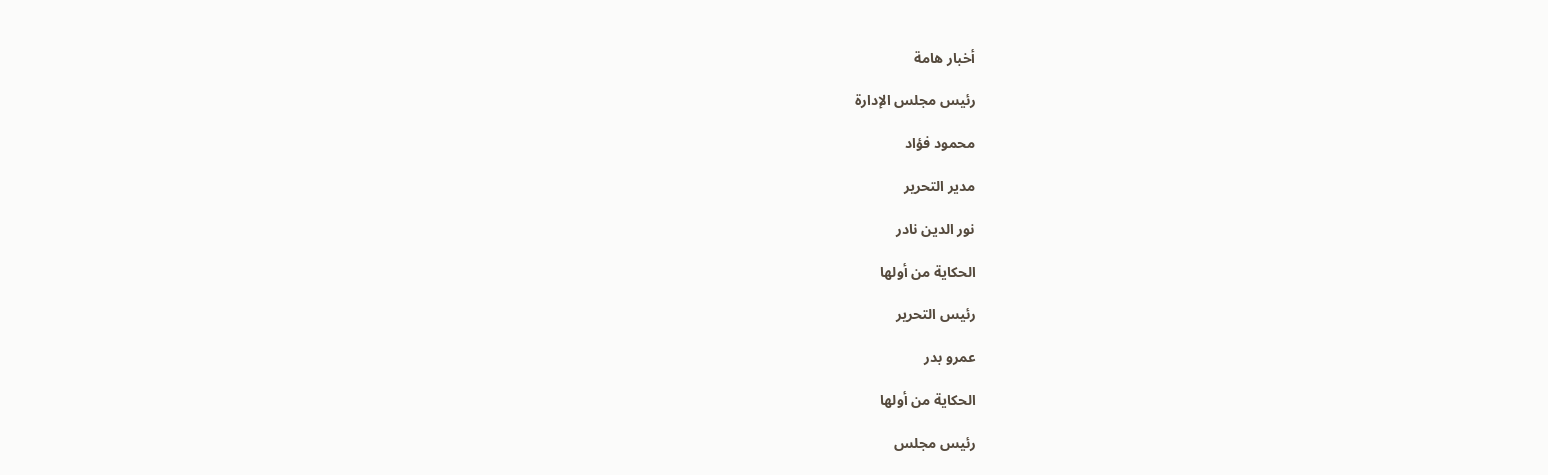أخبار هامة

رئيس مجلس الإدارة

محمود فؤاد

مدير التحرير

نور الدين نادر

الحكاية من أولها

رئيس التحرير

عمرو بدر

الحكاية من أولها

رئيس مجلس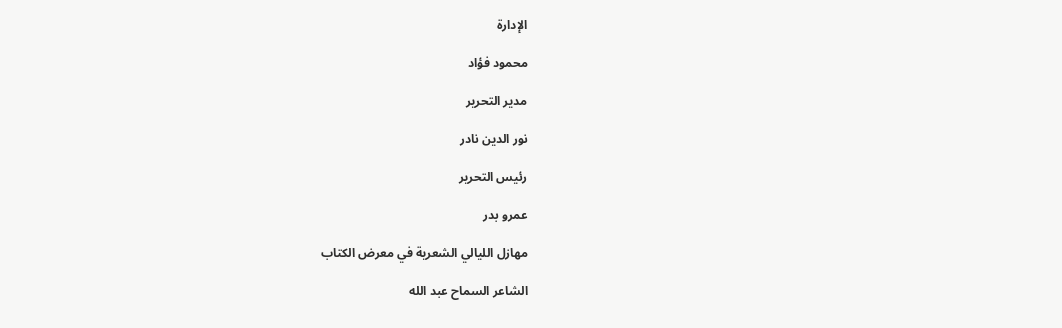الإدارة

محمود فؤاد

مدير التحرير

نور الدين نادر

رئيس التحرير

عمرو بدر

مهازل الليالي الشعرية في معرض الكتاب

الشاعر السماح عبد الله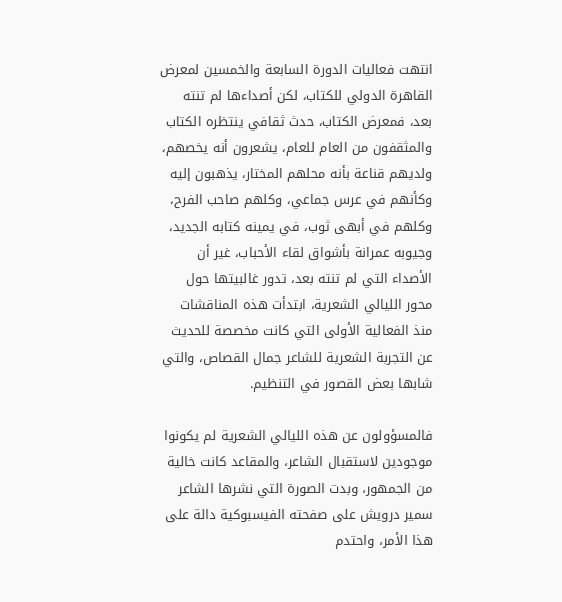انتهت فعاليات الدورة السابعة والخمسين لمعرض القاهرة الدولي للكتاب، لكن أصداءها لم تنته بعد، فمعرض الكتاب، حدث ثقافي ينتظره الكتاب والمثقفون من العام للعام، يشعرون أنه يخصهم، ولديهم قناعة بأنه محلهم المختار، يذهبون إليه وكأنهم في عرس جماعي، وكلهم صاحب الفرح، وكلهم في أبهى ثوب، في يمينه كتابه الجديد، وجيوبه عمرانة بأشواق لقاء الأحباب، غير أن الأصداء التي لم تنته بعد، تدور غالبيتها حول محور الليالي الشعرية، ابتدأت هذه المناقشات منذ الفعالية الأولى التي كانت مخصصة للحديث عن التجربة الشعرية للشاعر جمال القصاص، والتي شابها بعض القصور في التنظيم.

فالمسؤولون عن هذه الليالي الشعرية لم يكونوا موجودين لاستقبال الشاعر، والمقاعد كانت خالية من الجمهور، وبدت الصورة التي نشرها الشاعر سمير درويش على صفحته الفيسبوكية دالة على هذا الأمر، واحتدم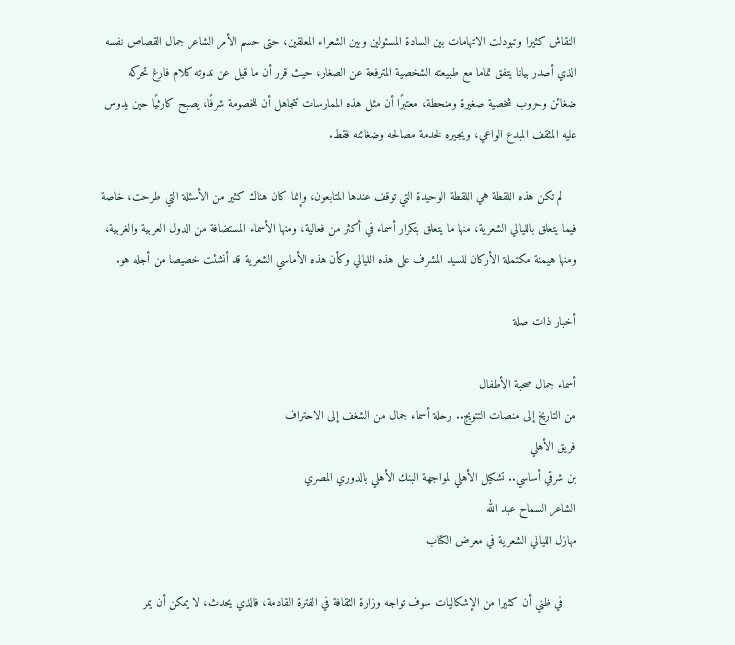النقاش كثيرا وتبودلت الاتهامات بين السادة المسئولين وبين الشعراء المعلقين، حتى حسم الأمر الشاعر جمال القصاص نفسه الذي أصدر بيانا يتفق تماما مع طبيعته الشخصية المترفعة عن الصغار، حيث قرر أن ما قيل عن ندوته كلام فارغ تحركه ضغائن وحروب شخصية صغيرة ومنحطة، معتبرًا أن مثل هذه الممارسات تتجاهل أن للخصومة شرفًا، يصبح كارثيًا حين يدوس عليه المثقف المبدع الواعي، ويجيره لخدمة مصالحه وضغائنه فقط.

    لم تكن هذه اللقطة هي اللقطة الوحيدة التي توقف عندها المتابعون، وإنما كان هناك كثير من الأسئلة التي طرحت، خاصة فيما يتعلق بالليالي الشعرية، منها ما يتعلق بتكرار أسماء في أكثر من فعالية، ومنها الأسماء المستضافة من الدول العربية والغربية، ومنها هيمنة مكتملة الأركان للسيد المشرف على هذه الليالي وكأن هذه الأماسي الشعرية قد أنشئت خصيصا من أجله هو.

أخبار ذات صلة

أسماء جمال صحبة الأطفال
من التاريخ إلى منصات التتويج.. رحلة أسماء جمال من الشغف إلى الاحتراف
فريق الأهلي
بن شرقي أساسي.. تشكيل الأهلي لمواجهة البنك الأهلي بالدوري المصري
الشاعر السماح عبد الله
مهازل الليالي الشعرية في معرض الكتاب

    في ظني أن كثيرا من الإشكاليات سوف تواجه وزارة الثقافة في الفترة القادمة، فالذي يحدث، لا يمكن أن يمر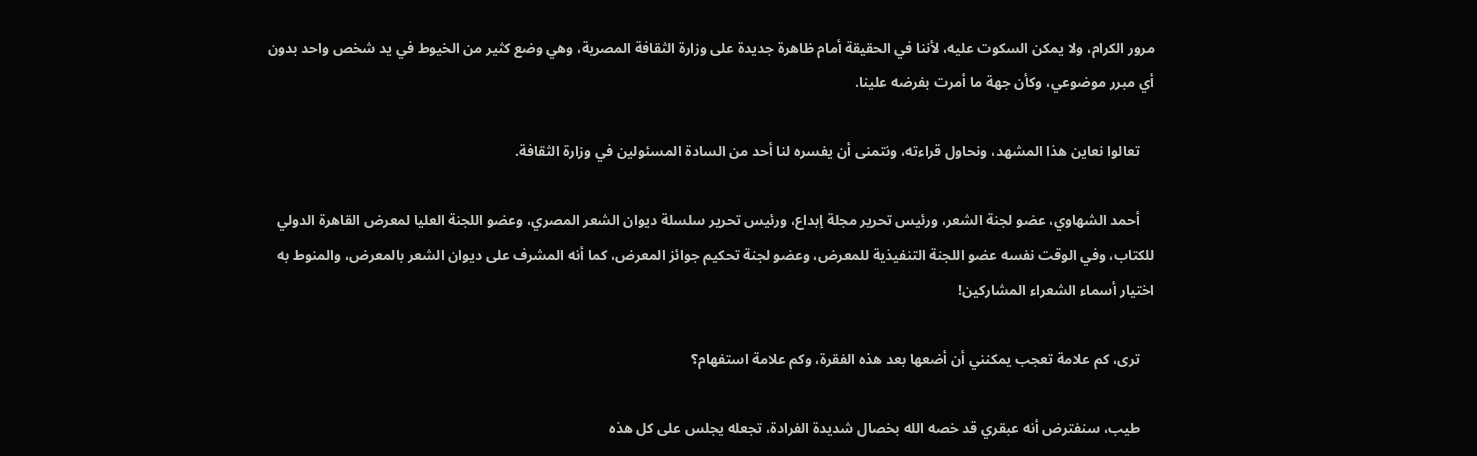مرور الكرام، ولا يمكن السكوت عليه، لأننا في الحقيقة أمام ظاهرة جديدة على وزارة الثقافة المصرية، وهي وضع كثير من الخيوط في يد شخص واحد بدون أي مبرر موضوعي، وكأن جهة ما أمرت بفرضه علينا.

    تعالوا نعاين هذا المشهد، ونحاول قراءته، ونتمنى أن يفسره لنا أحد من السادة المسئولين في وزارة الثقافة.

    أحمد الشهاوي، عضو لجنة الشعر، ورئيس تحرير مجلة إبداع، ورئيس تحرير سلسلة ديوان الشعر المصري، وعضو اللجنة العليا لمعرض القاهرة الدولي للكتاب، وفي الوقت نفسه عضو اللجنة التنفيذية للمعرض، وعضو لجنة تحكيم جوائز المعرض، كما أنه المشرف على ديوان الشعر بالمعرض، والمنوط به اختيار أسماء الشعراء المشاركين!

    ترى، كم علامة تعجب يمكنني أن أضعها بعد هذه الفقرة، وكم علامة استفهام؟

    طيب، سنفترض أنه عبقري قد خصه الله بخصال شديدة الفرادة، تجعله يجلس على كل هذه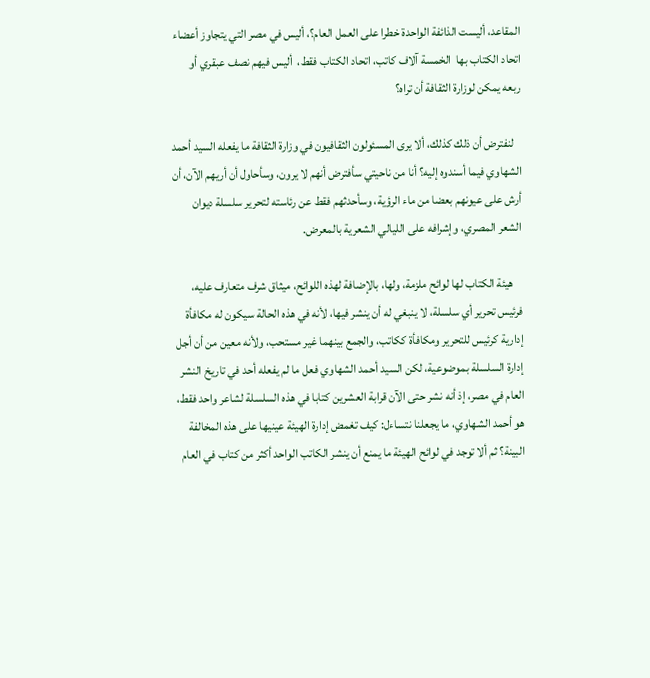المقاعد، أليست الذائفة الواحدة خطرا على العمل العام؟، أليس في مصر التي يتجاوز أعضاء اتحاد الكتاب بها  الخمسة آلاف كاتب، اتحاد الكتاب فقط،  أليس فيهم نصف عبقري أو ربعه يمكن لوزارة الثقافة أن تراه؟

   لنفترض أن ذلك كذلك، ألا يرى المسئولون الثقافيون في وزارة الثقافة ما يفعله السيد أحمد الشهاوي فيما أسندوه إليه؟ أنا من ناحيتي سأفترض أنهم لا يرون، وسأحاول أن أريهم الآن، أن أرش على عيونهم بعضا من ماء الرؤية، وسأحدثهم فقط عن رئاسته لتحرير سلسلة ديوان الشعر المصري، وإشرافه على الليالي الشعرية بالمعرض.

    هيئة الكتاب لها لوائح ملزمة، ولها، بالإضافة لهذه اللوائح، ميثاق شرف متعارف عليه، فرئيس تحرير أي سلسلة، لا ينبغي له أن ينشر فيها، لأنه في هذه الحالة سيكون له مكافأة إدارية كرئيس للتحرير ومكافأة ككاتب، والجمع بينهما غير مستحب، ولأنه معين من أن أجل إدارة السلسلة بموضوعية، لكن السيد أحمد الشهاوي فعل ما لم يفعله أحد في تاريخ النشر العام في مصر، إذ أنه نشر حتى الآن قرابة العشرين كتابا في هذه السلسلة لشاعر واحد فقط، هو أحمد الشهاوي، ما يجعلنا نتساءل: كيف تغمض إدارة الهيئة عينيها على هذه المخالفة البينة؟ ثم ألا توجد في لوائح الهيئة ما يمنع أن ينشر الكاتب الواحد أكثر من كتاب في العام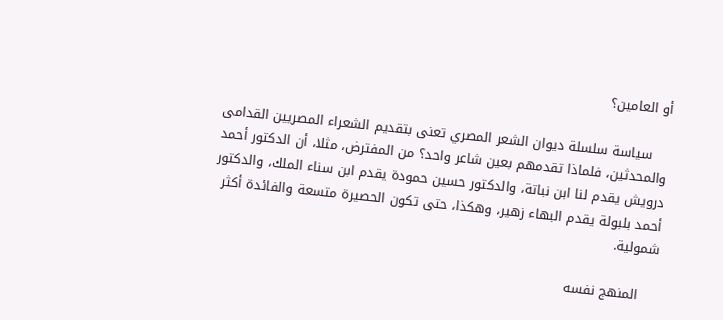أو العامين؟

    سياسة سلسلة ديوان الشعر المصري تعنى بتقديم الشعراء المصريين القدامى والمحدثين، فلماذا تقدمهم بعين شاعر واحد؟ من المفترض، مثلا، أن الدكتور أحمد درويش يقدم لنا ابن نباتة، والدكتور حسين حمودة يقدم ابن سناء الملك، والدكتور أحمد بلبولة يقدم البهاء زهير، وهكذا، حتى تكون الحصيرة متسعة والفائدة أكثر شمولية.

    المنهج نفسه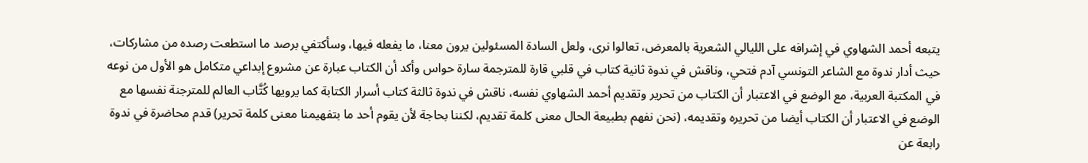يتبعه أحمد الشهاوي في إشرافه على الليالي الشعرية بالمعرض، تعالوا نرى، ولعل السادة المسئولين يرون معنا، ما يفعله فيها، وسأكتفي برصد ما استطعت رصده من مشاركات، حيث أدار ندوة مع الشاعر التونسي آدم فتحي، وناقش في ندوة ثانية كتاب في قلبي قارة للمترجمة سارة حواس وأكد أن الكتاب عبارة عن مشروع إبداعي متكامل هو الأول من نوعه في المكتبة العربية، مع الوضع في الاعتبار أن الكتاب من تحرير وتقديم أحمد الشهاوي نفسه، ناقش في ندوة ثالثة كتاب أسرار الكتابة كما يرويها كُتَّاب العالم للمترجنة نفسها مع الوضع في الاعتبار أن الكتاب أيضا من تحريره وتقديمه، (نحن نفهم بطبيعة الحال معنى كلمة تقديم، لكننا بحاجة لأن يقوم أحد ما بتفهيمنا معنى كلمة تحرير) قدم محاضرة في ندوة رابعة عن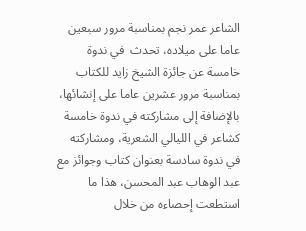الشاعر عمر نجم بمناسبة مرور سبعين عاما على ميلاده، تحدث  في ندوة خامسة عن جائزة الشيخ زايد للكتاب بمناسبة مرور عشرين عاما على إنشائها، بالإضافة إلى مشاركته في ندوة خامسة كشاعر في الليالي الشعرية، ومشاركته في ندوة سادسة بعنوان كتاب وجوائز مع عبد الوهاب عبد المحسن، هذا ما استطعت إحصاءه من خلال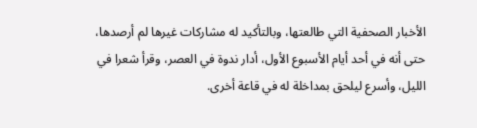الأخبار الصحفية التي طالعتها، وبالتأكيد له مشاركات غيرها لم أرصدها، حتى أنه في أحد أيام الأسبوع الأول، أدار ندوة في العصر، وقرأ شعرا في الليل، وأسرع ليلحق بمداخلة له في قاعة أخرى.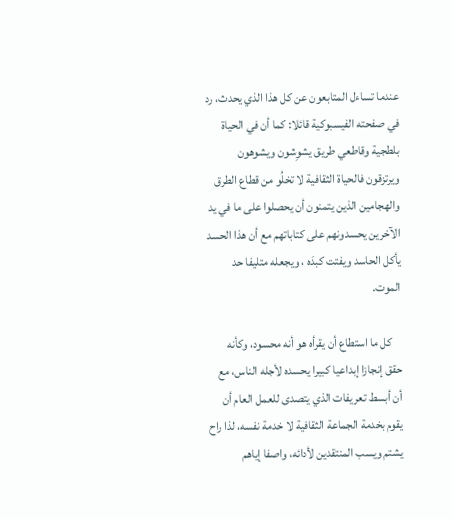عندما تساءل المتابعون عن كل هذا الذي يحدث، رد في صفحته الفيسبوكية قائلا: كما أن في الحياة بلطجية وقاطعي طريق يشوِشون ويشوهون ويرتزقون فالحياة الثقافية لا تخلُو من قطاع الطرق والهجامين الذين يتمنون أن يحصلوا على ما في يد الآخرين يحسدونهم على كتاباتهم مع أن هذا الحسد يأكل الحاسد ويفتت كبدَه ، ويجعله متليفا حد الموت.

    كل ما استطاع أن يقرأه هو أنه محسود، وكأنه حقق إنجازا إبداعيا كبيرا يحسده لأجله الناس، مع أن أبسط تعريفات الذي يتصدى للعمل العام أن يقوم بخدمة الجماعة الثقافية لا خدمة نفسه، لذا راح يشتم ويسب المنتقدين لأدائه، واصفا إياهم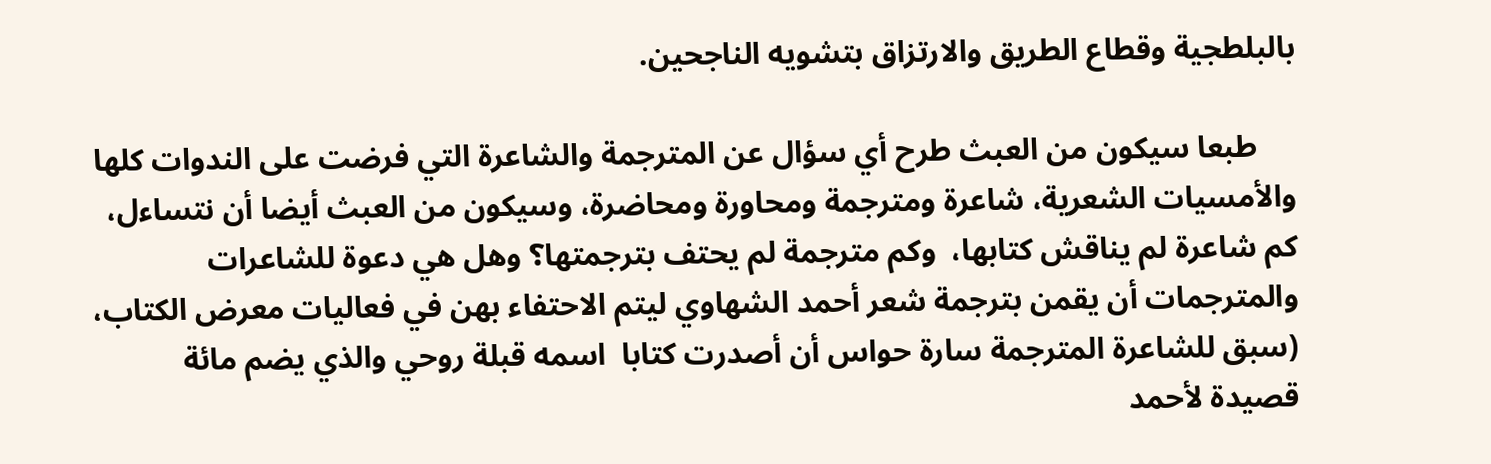بالبلطجية وقطاع الطريق والارتزاق بتشويه الناجحين.

     طبعا سيكون من العبث طرح أي سؤال عن المترجمة والشاعرة التي فرضت على الندوات كلها والأمسيات الشعرية، شاعرة ومترجمة ومحاورة ومحاضرة، وسيكون من العبث أيضا أن نتساءل، كم شاعرة لم يناقش كتابها،  وكم مترجمة لم يحتف بترجمتها؟ وهل هي دعوة للشاعرات والمترجمات أن يقمن بترجمة شعر أحمد الشهاوي ليتم الاحتفاء بهن في فعاليات معرض الكتاب، (سبق للشاعرة المترجمة سارة حواس أن أصدرت كتابا  اسمه قبلة روحي والذي يضم مائة قصيدة لأحمد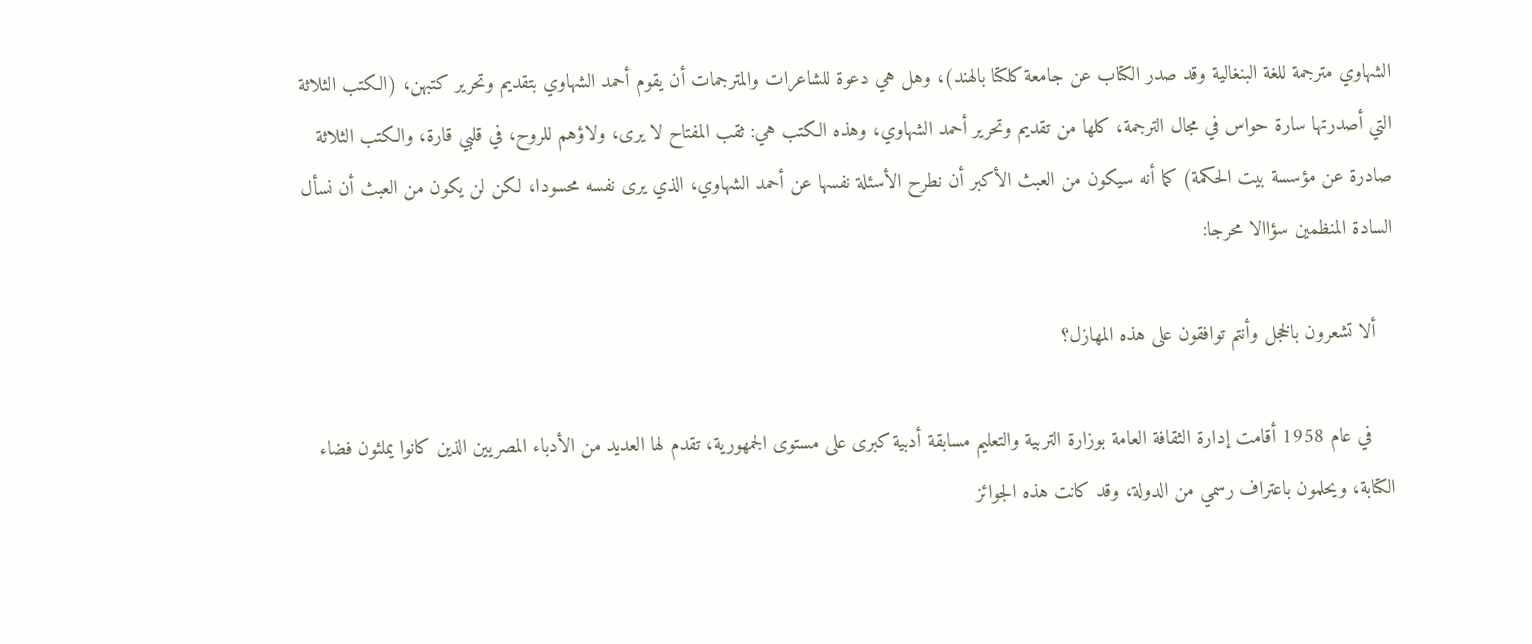الشهاوي مترجمة للغة البنغالية وقد صدر الكتاب عن جامعة كلكتا بالهند)، وهل هي دعوة للشاعرات والمترجمات أن يقوم أحمد الشهاوي بتقديم وتحرير كتبهن، (الكتب الثلاثة التي أصدرتها سارة حواس في مجال الترجمة، كلها من تقديم وتحرير أحمد الشهاوي، وهذه الكتب هي: ثقب المفتاح لا يرى، ولاؤهم للروح، في قلبي قارة، والكتب الثلاثة صادرة عن مؤسسة بيت الحكمة) كما أنه سيكون من العبث الأكبر أن نطرح الأسئلة نفسها عن أحمد الشهاوي، الذي يرى نفسه محسودا، لكن لن يكون من العبث أن نسأل السادة المنظمين سؤاالا محرجا:

   ألا تشعرون بالخجل وأنتم توافقون على هذه المهازل؟

    في عام 1958 أقامت إدارة الثقافة العامة بوزارة التربية والتعليم مسابقة أدبية كبرى على مستوى الجمهورية، تقدم لها العديد من الأدباء المصريين الذين كانوا يملئون فضاء الكتابة، ويحلمون باعتراف رسمي من الدولة، وقد كانت هذه الجوائز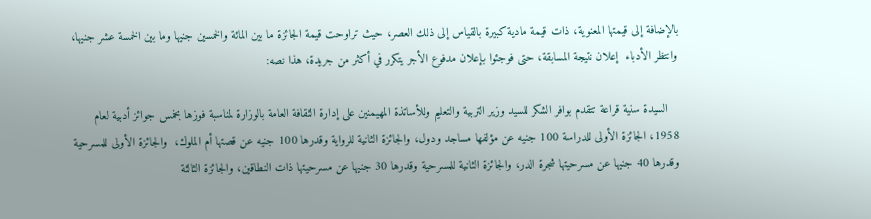بالإضافة إلى قيمتها المعنوية، ذات قيمة مادية كبيرة بالقياس إلى ذلك العصر، حيث تراوحت قيمة الجائزة ما بين المائة والخمسين جنيها وما بين الخمسة عشر جنيها، وانتظر الأدباء  إعلان نتيجة المسابقة، حتى فوجئوا بإعلان مدفوع الأجر يتكرر في أكثر من جريدة، هذا نصه:

   السيدة سنية قراعة تتقدم بوافر الشكر للسيد وزير التربية والتعليم وللأساتذة المهيمنين على إدارة الثقافة العامة بالوزارة لمناسبة فوزها بخمس جوائز أدبية لعام 1958، الجائزة الأولى للدراسة 100 جنيه عن مؤلفها مساجد ودول، والجائزة الثانية للرواية وقدرها 100 جنيه عن قصتها أم الملوك،  والجائزة الأولى للمسرحية وقدرها 40 جنيها عن مسرحيتها شجرة الدر، والجائزة الثانية للمسرحية وقدرها 30 جنيها عن مسرحيتها ذات النطاقين، والجائزة الثالثة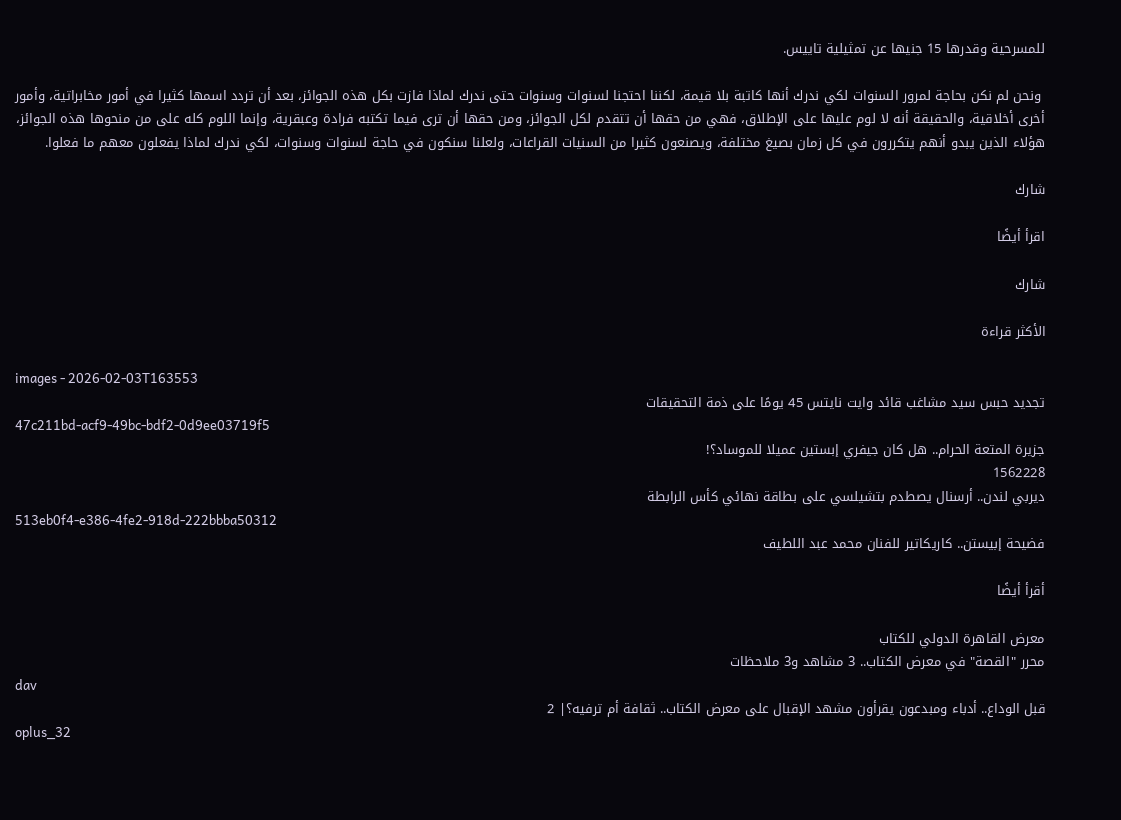للمسرحية وقدرها 15 جنيها عن تمثيلية تاييس.

 ونحن لم نكن بحاجة لمرور السنوات لكي ندرك أنها كاتبة بلا قيمة، لكننا احتجنا لسنوات وسنوات حتى ندرك لماذا فازت بكل هذه الجوائز، بعد أن تردد اسمها كثيرا في أمور مخابراتية، وأمور أخرى أخلاقية، والحقيقة أنه لا لوم عليها على الإطلاق، فهي من حقها أن تتقدم لكل الجوائز، ومن حقها أن ترى فيما تكتبه فرادة وعبقرية، وإنما اللوم كله على من منحوها هذه الجوائز، هؤلاء الذين يبدو أنهم يتكررون في كل زمان بصيغ مختلفة، ويصنعون كثيرا من السنيات القراعات، ولعلنا سنكون في حاجة لسنوات وسنوات، لكي ندرك لماذا يفعلون معهم ما فعلوا.

شارك

اقرأ أيضًا

شارك

الأكثر قراءة

images - 2026-02-03T163553
تجديد حبس سيد مشاغب قائد وايت نايتس 45 يومًا على ذمة التحقيقات
47c211bd-acf9-49bc-bdf2-0d9ee03719f5
جزيرة المتعة الحرام.. هل كان جيفري إبستين عميلا للموساد؟!
1562228
ديربي لندن.. أرسنال يصطدم بتشيلسي على بطاقة نهائي كأس الرابطة
513eb0f4-e386-4fe2-918d-222bbba50312
فضيحة إبيستن.. كاريكاتير للفنان محمد عبد اللطيف

أقرأ أيضًا

معرض القاهرة الدولي للكتاب
محرر "القصة" في معرض الكتاب.. 3 مشاهد و3 ملاحظات
dav
قبل الوداع.. أدباء ومبدعون يقرأون مشهد الإقبال على معرض الكتاب.. ثقافة أم ترفيه؟| 2
oplus_32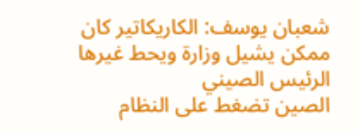شعبان يوسف: الكاريكاتير كان ممكن يشيل وزارة ويحط غيرها
الرئيس الصيني
الصين تضغط على النظام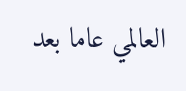العالمي عاما بعد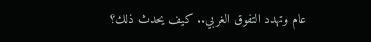عام وتهدد التفوق الغربي.. كيف يحدث ذلك؟